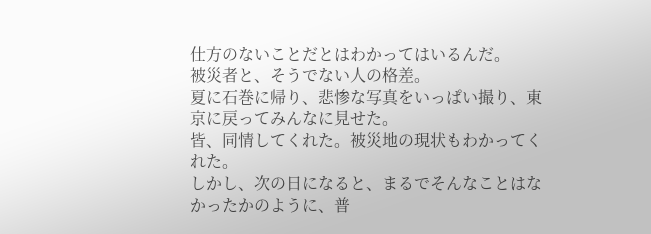仕方のないことだとはわかってはいるんだ。
被災者と、そうでない人の格差。
夏に石巻に帰り、悲惨な写真をいっぱい撮り、東京に戻ってみんなに見せた。
皆、同情してくれた。被災地の現状もわかってくれた。
しかし、次の日になると、まるでそんなことはなかったかのように、普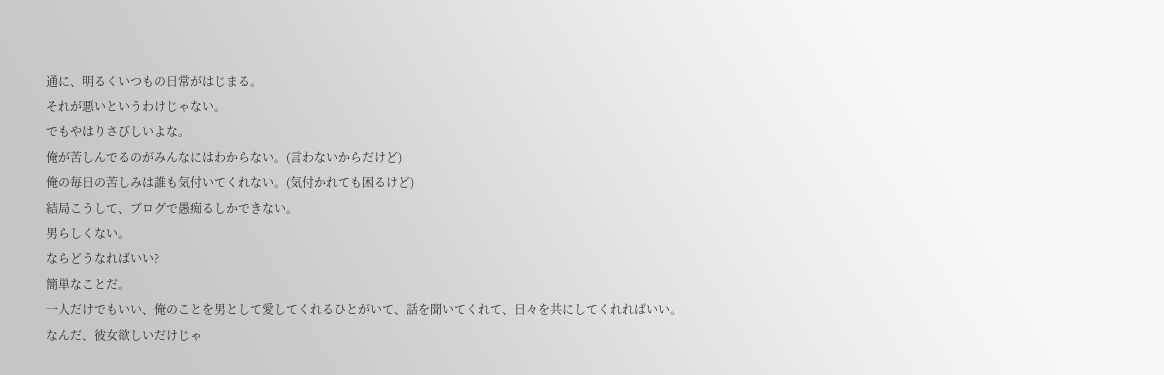通に、明るくいつもの日常がはじまる。
それが悪いというわけじゃない。
でもやはりさびしいよな。
俺が苦しんでるのがみんなにはわからない。(言わないからだけど)
俺の毎日の苦しみは誰も気付いてくれない。(気付かれても困るけど)
結局こうして、ブログで愚痴るしかできない。
男らしくない。
ならどうなればいい?
簡単なことだ。
一人だけでもいい、俺のことを男として愛してくれるひとがいて、話を聞いてくれて、日々を共にしてくれればいい。
なんだ、彼女欲しいだけじゃ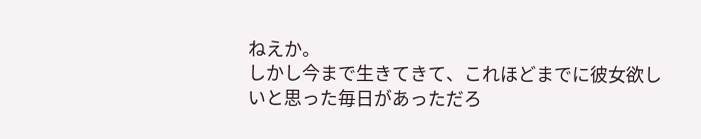ねえか。
しかし今まで生きてきて、これほどまでに彼女欲しいと思った毎日があっただろ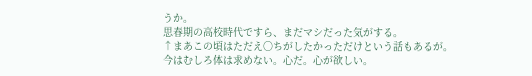うか。
思春期の高校時代ですら、まだマシだった気がする。
↑まあこの頃はただえ〇ちがしたかっただけという話もあるが。
今はむしろ体は求めない。心だ。心が欲しい。